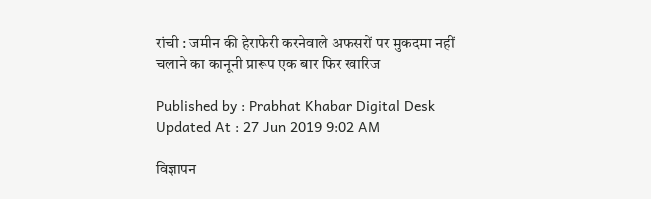रांची : जमीन की हेराफेरी करनेवाले अफसरों पर मुकदमा नहीं चलाने का कानूनी प्रारूप एक बार फिर खारिज

Published by : Prabhat Khabar Digital Desk Updated At : 27 Jun 2019 9:02 AM

विज्ञापन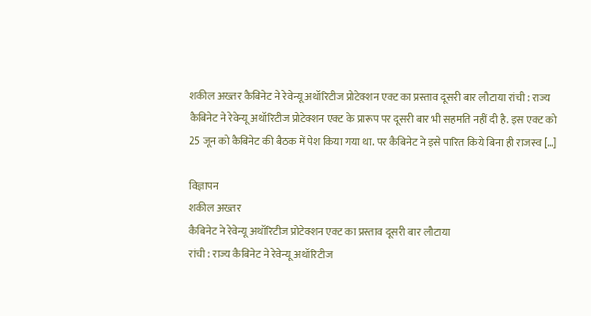शकील अख्तर कैबिनेट ने रेवेन्यू अथॉरिटीज प्रोटेक्शन एक्ट का प्रस्ताव दूसरी बार लौटाया रांची : राज्य कैबिनेट ने रेवेन्यू अथॉरिटीज प्रोटेक्शन एक्ट के प्रारूप पर दूसरी बार भी सहमति नहीं दी है. इस एक्ट को 25 जून को कैबिनेट की बैठक में पेश किया गया था. पर कैबिनेट ने इसे पारित किये बिना ही राजस्व […]

विज्ञापन
शकील अख्तर
कैबिनेट ने रेवेन्यू अथॉरिटीज प्रोटेक्शन एक्ट का प्रस्ताव दूसरी बार लौटाया
रांची : राज्य कैबिनेट ने रेवेन्यू अथॉरिटीज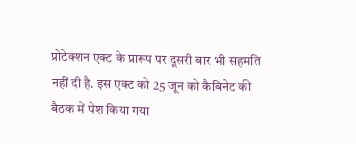प्रोटेक्शन एक्ट के प्रारूप पर दूसरी बार भी सहमति नहीं दी है. इस एक्ट को 25 जून को कैबिनेट की बैठक में पेश किया गया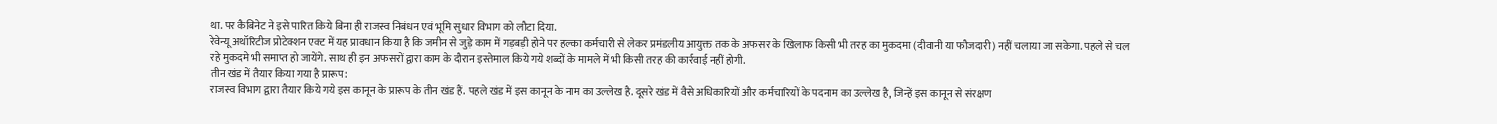था. पर कैबिनेट ने इसे पारित किये बिना ही राजस्व निबंधन एवं भूमि सुधार विभाग को लौटा दिया.
रेवेन्यू अथॉरिटीज प्रोटेक्शन एक्ट में यह प्रावधान किया है कि जमीन से जुड़े काम में गड़बड़ी होने पर हल्का कर्मचारी से लेकर प्रमंडलीय आयुक्त तक के अफसर के खिलाफ किसी भी तरह का मुकदमा (दीवानी या फौजदारी) नहीं चलाया जा सकेगा. पहले से चल रहे मुकदमे भी समाप्त हो जायेंगे. साथ ही इन अफसरों द्वारा काम के दौरान इस्तेमाल किये गये शब्दों के मामले में भी किसी तरह की कार्रवाई नहीं होगी.
तीन खंड में तैयार किया गया है प्रारूप:
राजस्व विभाग द्वारा तैयार किये गये इस कानून के प्रारूप के तीन खंड हैं. पहले खंड में इस कानून के नाम का उल्लेख है. दूसरे खंड में वैसे अधिकारियों और कर्मचारियों के पदनाम का उल्लेख है, जिन्हें इस कानून से संरक्षण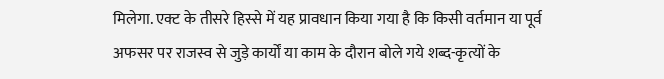मिलेगा. एक्ट के तीसरे हिस्से में यह प्रावधान किया गया है कि किसी वर्तमान या पूर्व अफसर पर राजस्व से जुड़े कार्यों या काम के दौरान बोले गये शब्द-कृत्यों के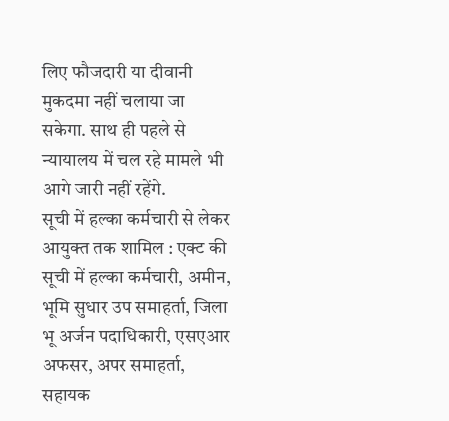लिए फौजदारी या दीवानी मुकदमा नहीं चलाया जा सकेगा. साथ ही पहले से न्यायालय में चल रहे मामले भी आगे जारी नहीं रहेंगे.
सूची में हल्का कर्मचारी से लेकर आयुक्त तक शामिल : एक्ट की सूची में हल्का कर्मचारी, अमीन, भूमि सुधार उप समाहर्ता, जिला भू अर्जन पदाधिकारी, एसएआर अफसर, अपर समाहर्ता, सहायक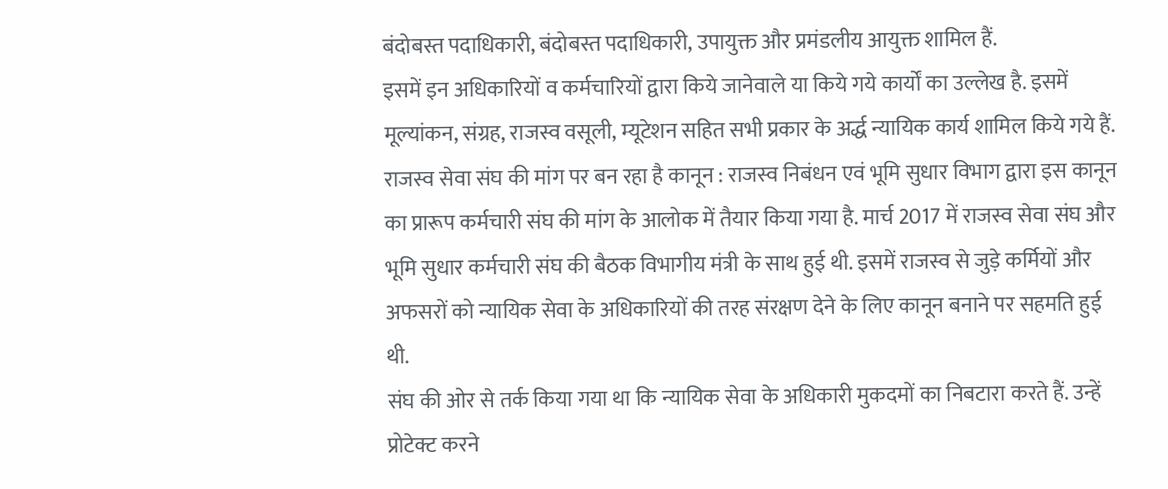बंदोबस्त पदाधिकारी, बंदोबस्त पदाधिकारी, उपायुक्त और प्रमंडलीय आयुक्त शामिल हैं.
इसमें इन अधिकारियों व कर्मचारियों द्वारा किये जानेवाले या किये गये कार्यों का उल्लेख है. इसमें मूल्यांकन, संग्रह, राजस्व वसूली, म्यूटेशन सहित सभी प्रकार के अर्द्ध न्यायिक कार्य शामिल किये गये हैं.
राजस्व सेवा संघ की मांग पर बन रहा है कानून : राजस्व निबंधन एवं भूमि सुधार विभाग द्वारा इस कानून का प्रारूप कर्मचारी संघ की मांग के आलोक में तैयार किया गया है. मार्च 2017 में राजस्व सेवा संघ और भूमि सुधार कर्मचारी संघ की बैठक विभागीय मंत्री के साथ हुई थी. इसमें राजस्व से जुड़े कर्मियों और अफसरों को न्यायिक सेवा के अधिकारियों की तरह संरक्षण देने के लिए कानून बनाने पर सहमति हुई थी.
संघ की ओर से तर्क किया गया था कि न्यायिक सेवा के अधिकारी मुकदमों का निबटारा करते हैं. उन्हें प्रोटेक्ट करने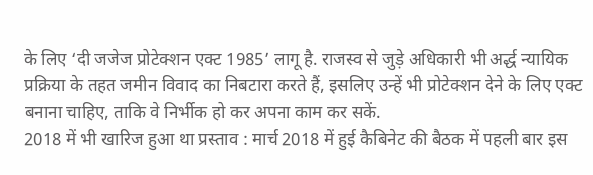के लिए ‘दी जजेज प्रोटेक्शन एक्ट 1985’ लागू है. राजस्व से जुड़े अधिकारी भी अर्द्ध न्यायिक प्रक्रिया के तहत जमीन विवाद का निबटारा करते हैं, इसलिए उन्हें भी प्रोटेक्शन देने के लिए एक्ट बनाना चाहिए, ताकि वे निर्भीक हो कर अपना काम कर सकें.
2018 में भी खारिज हुआ था प्रस्ताव : मार्च 2018 में हुई कैबिनेट की बैठक में पहली बार इस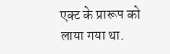एक्ट के प्रारूप को लाया गया था.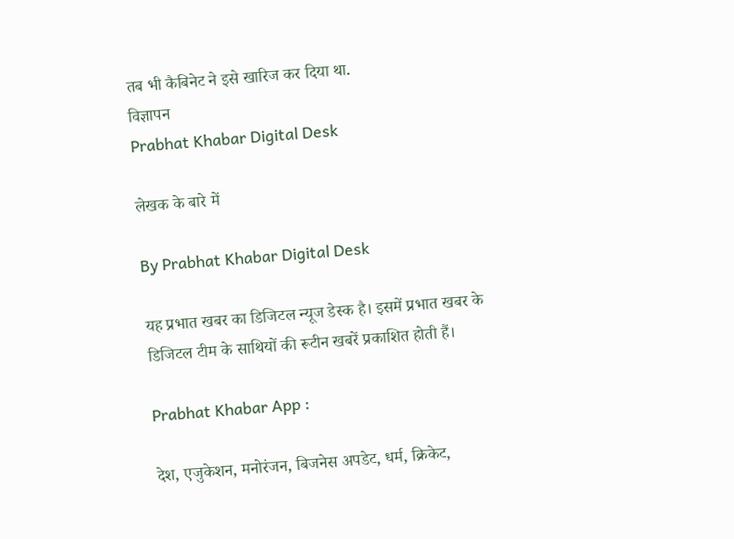तब भी कैबिनेट ने इसे खारिज कर दिया था.
विज्ञापन
Prabhat Khabar Digital Desk

लेखक के बारे में

By Prabhat Khabar Digital Desk

यह प्रभात खबर का डिजिटल न्यूज डेस्क है। इसमें प्रभात खबर के डिजिटल टीम के साथियों की रूटीन खबरें प्रकाशित होती हैं।

Prabhat Khabar App :

देश, एजुकेशन, मनोरंजन, बिजनेस अपडेट, धर्म, क्रिकेट,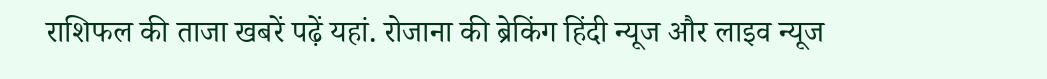राशिफल की ताजा खबरें पढ़ें यहां. रोजाना की ब्रेकिंग हिंदी न्यूज और लाइव न्यूज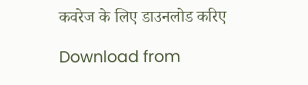कवरेज के लिए डाउनलोड करिए

Download from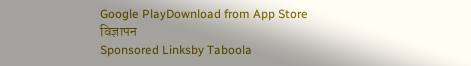Google PlayDownload from App Store
विज्ञापन
Sponsored Linksby Taboola